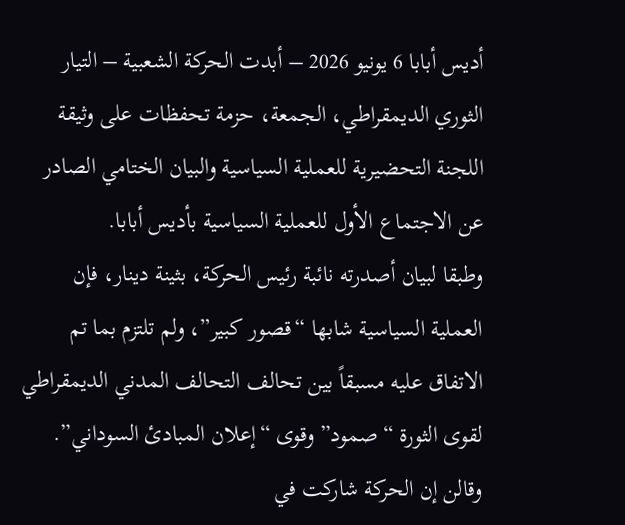أديس أبابا 6 يونيو 2026 – أبدت الحركة الشعبية – التيار الثوري الديمقراطي، الجمعة، حزمة تحفظات على وثيقة اللجنة التحضيرية للعملية السياسية والبيان الختامي الصادر عن الاجتماع الأول للعملية السياسية بأديس أبابا.
وطبقا لبيان أصدرته نائبة رئيس الحركة، بثينة دينار، فإن العملية السياسية شابها “قصور كبير”، ولم تلتزم بما تم الاتفاق عليه مسبقاً بين تحالف التحالف المدني الديمقراطي لقوى الثورة “صمود” وقوى “إعلان المبادئ السوداني”.
وقالن إن الحركة شاركت في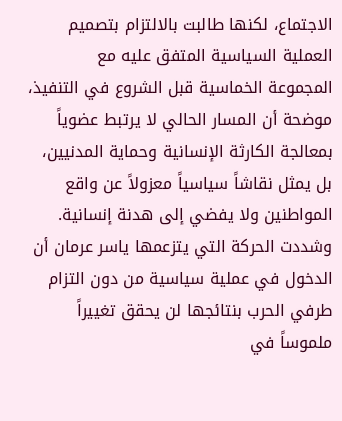الاجتماع، لكنها طالبت بالالتزام بتصميم العملية السياسية المتفق عليه مع المجموعة الخماسية قبل الشروع في التنفيذ، موضحة أن المسار الحالي لا يرتبط عضوياً بمعالجة الكارثة الإنسانية وحماية المدنيين، بل يمثل نقاشاً سياسياً معزولاً عن واقع المواطنين ولا يفضي إلى هدنة إنسانية.
وشددت الحركة التي يتزعمها ياسر عرمان أن الدخول في عملية سياسية من دون التزام طرفي الحرب بنتائجها لن يحقق تغييراً ملموساً في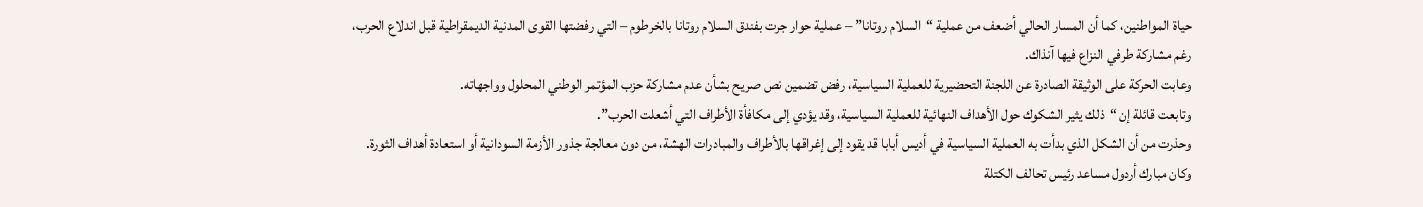حياة المواطنين، كما أن المسار الحالي أضعف من عملية “السلام روتانا” – عملية حوار جرت بفندق السلام روتانا بالخرطوم – التي رفضتها القوى المدنية الديمقراطية قبل اندلاع الحرب، رغم مشاركة طرفي النزاع فيها آنذاك.
وعابت الحركة على الوثيقة الصادرة عن اللجنة التحضيرية للعملية السياسية، رفض تضمين نص صريح بشأن عدم مشاركة حزب المؤتمر الوطني المحلول وواجهاته.
وتابعت قائلة إن “ذلك يثير الشكوك حول الأهداف النهائية للعملية السياسية، وقد يؤدي إلى مكافأة الأطراف التي أشعلت الحرب”.
وحذرت من أن الشكل الذي بدأت به العملية السياسية في أديس أبابا قد يقود إلى إغراقها بالأطراف والمبادرات الهشة، من دون معالجة جذور الأزمة السودانية أو استعادة أهداف الثورة.
وكان مبارك أردول مساعد رئيس تحالف الكتلة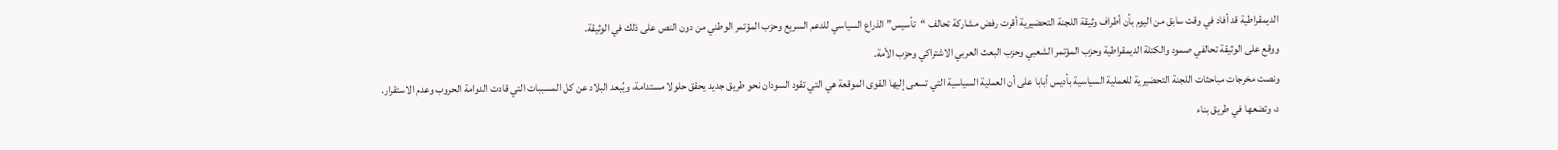الديمقراطية قد أفاد في وقت سابق من اليوم بأن أطراف وثيقة اللجنة التحضيرية أقرت رفض مشاركة تحالف “تأسيس” الذراع السياسي للدعم السريع وحزب المؤتمر الوطني من دون النص على ذلك في الوثيقة.
ووقع على الوثيقة تحالفي صمود والكتلة الديمقراطية وحزب المؤتمر الشعبي وحزب البعث العربي الاشتراكي وحزب الأمة.
ونصت مخرجات مباحثات اللجنة التحضيرية للعملية السياسية بأديس أبابا على أن العملية السياسية التي تسعى إليها القوى الموقعة هي التي تقود السودان نحو طريق جديد يحقق حلولا مستدامة، ويُبعد البلاد عن كل المسببات التي قادت الدوامة الحروب وعدم الاستقرار.
د، وتضعها في طريق بناء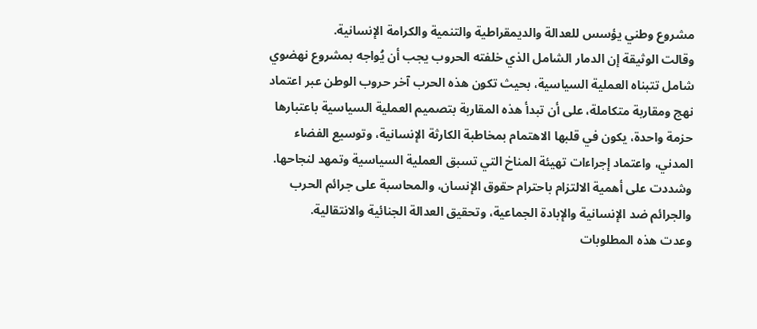مشروع وطني يؤسس للعدالة والديمقراطية والتنمية والكرامة الإنسانية.
وقالت الوثيقة إن الدمار الشامل الذي خلفته الحروب يجب أن يُواجه بمشروع نهضوي شامل تتبناه العملية السياسية، بحيث تكون هذه الحرب آخر حروب الوطن عبر اعتماد نهج ومقاربة متكاملة، على أن تبدأ هذه المقاربة بتصميم العملية السياسية باعتبارها حزمة واحدة، يكون في قلبها الاهتمام بمخاطبة الكارثة الإنسانية، وتوسيع الفضاء المدني، واعتماد إجراءات تهيئة المناخ التي تسبق العملية السياسية وتمهد لنجاحها.
وشددت على أهمية الالتزام باحترام حقوق الإنسان، والمحاسبة على جرائم الحرب والجرائم ضد الإنسانية والإبادة الجماعية، وتحقيق العدالة الجنائية والانتقالية.
وعدت هذه المطلوبات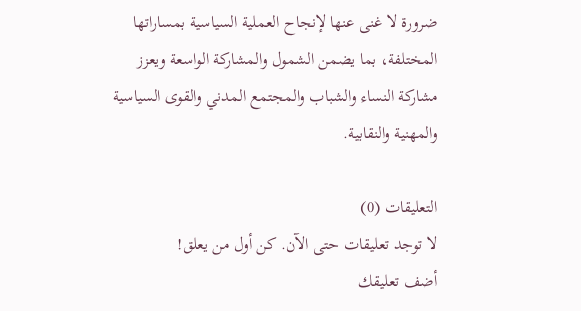ضرورة لا غنى عنها لإنجاح العملية السياسية بمساراتها المختلفة، بما يضمن الشمول والمشاركة الواسعة ويعزز مشاركة النساء والشباب والمجتمع المدني والقوى السياسية والمهنية والنقابية.

التعليقات (0)
لا توجد تعليقات حتى الآن. كن أول من يعلق!
أضف تعليقك